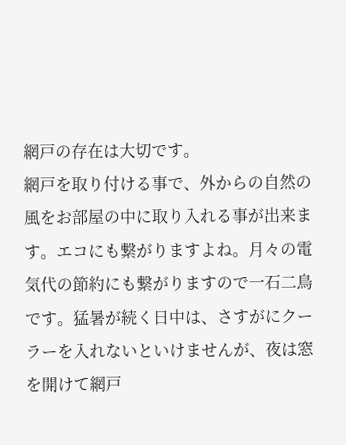網戸の存在は大切です。
網戸を取り付ける事で、外からの自然の風をお部屋の中に取り入れる事が出来ます。エコにも繋がりますよね。月々の電気代の節約にも繋がりますので一石二鳥です。猛暑が続く日中は、さすがにクーラーを入れないといけませんが、夜は窓を開けて網戸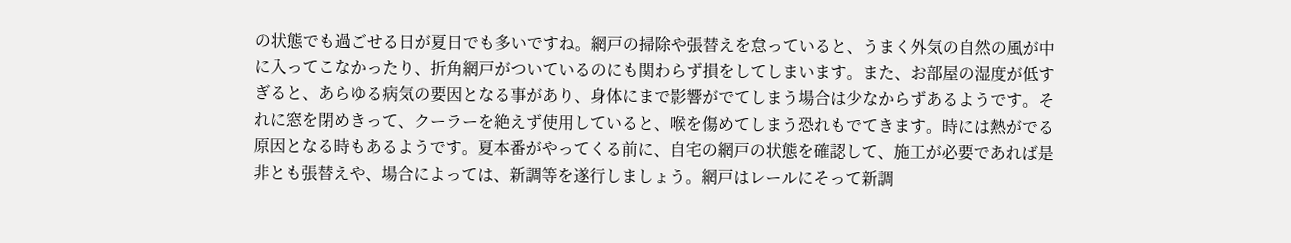の状態でも過ごせる日が夏日でも多いですね。網戸の掃除や張替えを怠っていると、うまく外気の自然の風が中に入ってこなかったり、折角網戸がついているのにも関わらず損をしてしまいます。また、お部屋の湿度が低すぎると、あらゆる病気の要因となる事があり、身体にまで影響がでてしまう場合は少なからずあるようです。それに窓を閉めきって、クーラーを絶えず使用していると、喉を傷めてしまう恐れもでてきます。時には熱がでる原因となる時もあるようです。夏本番がやってくる前に、自宅の網戸の状態を確認して、施工が必要であれば是非とも張替えや、場合によっては、新調等を遂行しましょう。網戸はレールにそって新調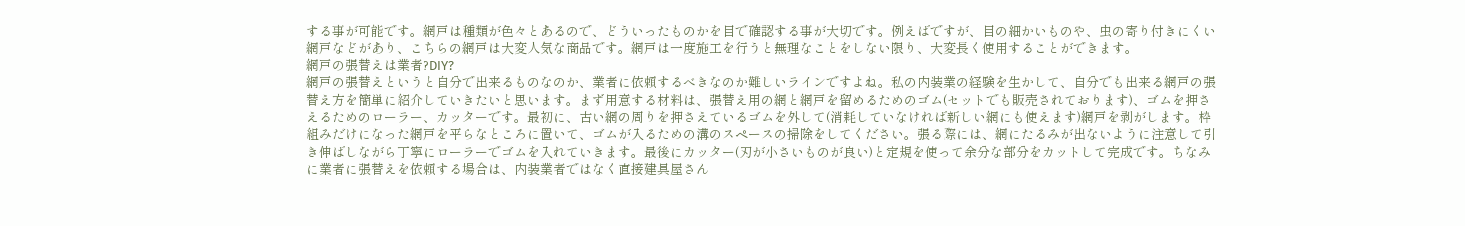する事が可能です。網戸は種類が色々とあるので、どういったものかを目で確認する事が大切です。例えばですが、目の細かいものや、虫の寄り付きにくい網戸などがあり、こちらの網戸は大変人気な商品です。網戸は一度施工を行うと無理なことをしない限り、大変長く使用することができます。
網戸の張替えは業者?DIY?
網戸の張替えというと自分で出来るものなのか、業者に依頼するべきなのか難しいラインですよね。私の内装業の経験を生かして、自分でも出来る網戸の張替え方を簡単に紹介していきたいと思います。まず用意する材料は、張替え用の網と網戸を留めるためのゴム(セットでも販売されております)、ゴムを押さえるためのローラー、カッターです。最初に、古い網の周りを押さえているゴムを外して(消耗していなければ新しい網にも使えます)網戸を剥がします。枠組みだけになった網戸を平らなところに置いて、ゴムが入るための溝のスペースの掃除をしてください。張る際には、網にたるみが出ないように注意して引き伸ばしながら丁寧にローラーでゴムを入れていきます。最後にカッター(刃が小さいものが良い)と定規を使って余分な部分をカットして完成です。ちなみに業者に張替えを依頼する場合は、内装業者ではなく直接建具屋さん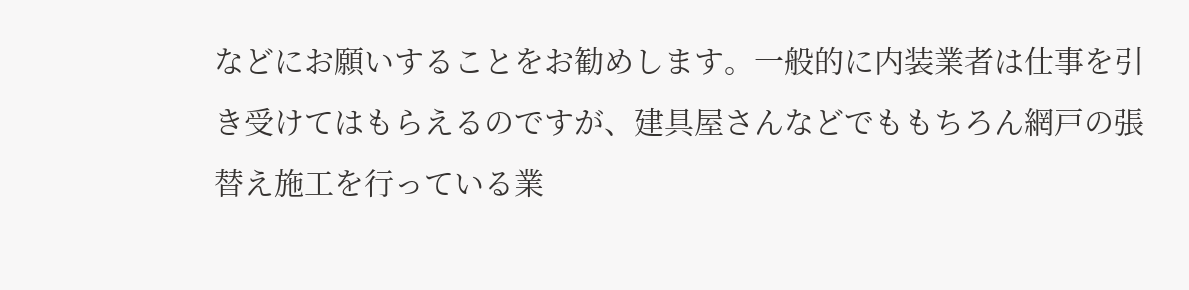などにお願いすることをお勧めします。一般的に内装業者は仕事を引き受けてはもらえるのですが、建具屋さんなどでももちろん網戸の張替え施工を行っている業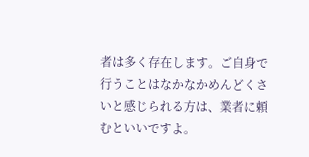者は多く存在します。ご自身で行うことはなかなかめんどくさいと感じられる方は、業者に頼むといいですよ。